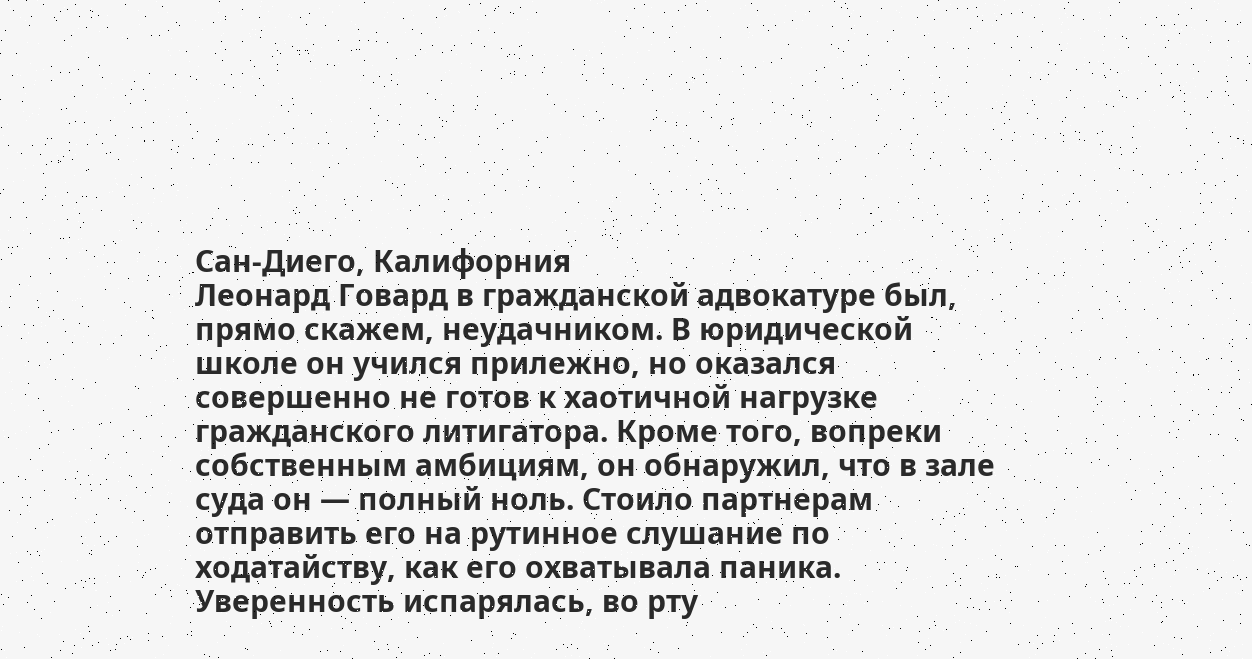Сан-Диего, Калифорния
Леонард Говард в гражданской адвокатуре был, прямо скажем, неудачником. В юридической школе он учился прилежно, но оказался совершенно не готов к хаотичной нагрузке гражданского литигатора. Кроме того, вопреки собственным амбициям, он обнаружил, что в зале суда он — полный ноль. Стоило партнерам отправить его на рутинное слушание по ходатайству, как его охватывала паника. Уверенность испарялась, во рту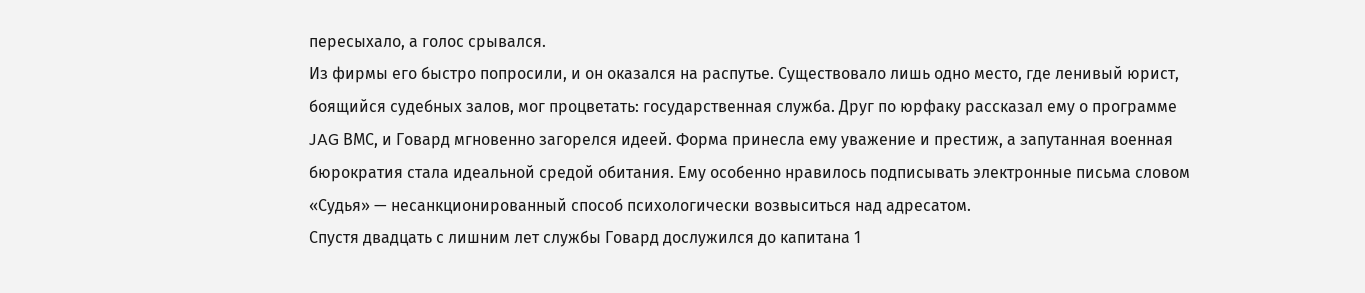пересыхало, а голос срывался.
Из фирмы его быстро попросили, и он оказался на распутье. Существовало лишь одно место, где ленивый юрист, боящийся судебных залов, мог процветать: государственная служба. Друг по юрфаку рассказал ему о программе JAG ВМС, и Говард мгновенно загорелся идеей. Форма принесла ему уважение и престиж, а запутанная военная бюрократия стала идеальной средой обитания. Ему особенно нравилось подписывать электронные письма словом «Судья» — несанкционированный способ психологически возвыситься над адресатом.
Спустя двадцать с лишним лет службы Говард дослужился до капитана 1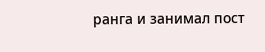ранга и занимал пост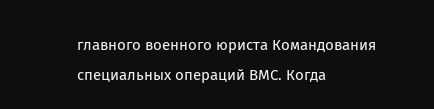главного военного юриста Командования специальных операций ВМС. Когда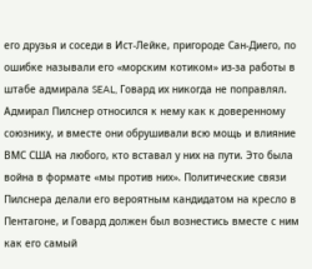его друзья и соседи в Ист-Лейке, пригороде Сан-Диего, по ошибке называли его «морским котиком» из-за работы в штабе адмирала SEAL, Говард их никогда не поправлял. Адмирал Пилснер относился к нему как к доверенному союзнику, и вместе они обрушивали всю мощь и влияние ВМС США на любого, кто вставал у них на пути. Это была война в формате «мы против них». Политические связи Пилснера делали его вероятным кандидатом на кресло в Пентагоне, и Говард должен был вознестись вместе с ним как его самый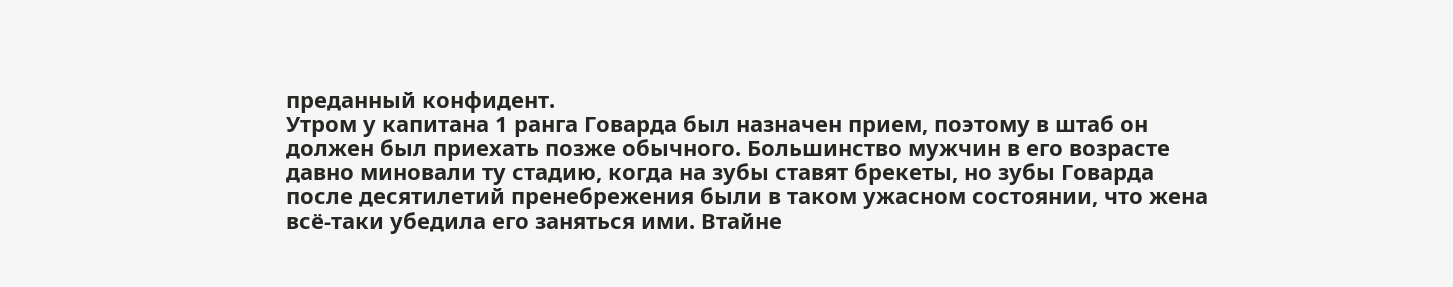преданный конфидент.
Утром у капитана 1 ранга Говарда был назначен прием, поэтому в штаб он должен был приехать позже обычного. Большинство мужчин в его возрасте давно миновали ту стадию, когда на зубы ставят брекеты, но зубы Говарда после десятилетий пренебрежения были в таком ужасном состоянии, что жена всё-таки убедила его заняться ими. Втайне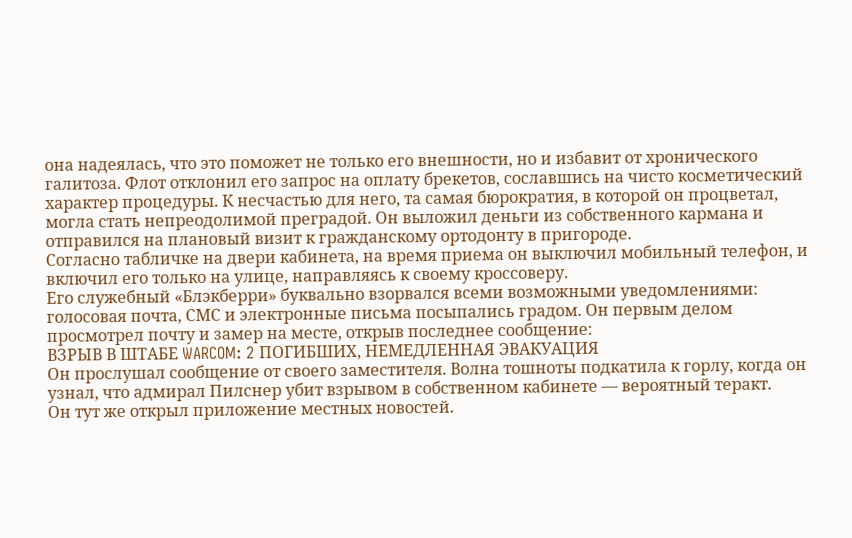она надеялась, что это поможет не только его внешности, но и избавит от хронического галитоза. Флот отклонил его запрос на оплату брекетов, сославшись на чисто косметический характер процедуры. К несчастью для него, та самая бюрократия, в которой он процветал, могла стать непреодолимой преградой. Он выложил деньги из собственного кармана и отправился на плановый визит к гражданскому ортодонту в пригороде.
Согласно табличке на двери кабинета, на время приема он выключил мобильный телефон, и включил его только на улице, направляясь к своему кроссоверу.
Его служебный «Блэкберри» буквально взорвался всеми возможными уведомлениями: голосовая почта, СМС и электронные письма посыпались градом. Он первым делом просмотрел почту и замер на месте, открыв последнее сообщение:
ВЗРЫВ В ШТАБЕ WARCOM: 2 ПОГИБШИХ, НЕМЕДЛЕННАЯ ЭВАКУАЦИЯ
Он прослушал сообщение от своего заместителя. Волна тошноты подкатила к горлу, когда он узнал, что адмирал Пилснер убит взрывом в собственном кабинете — вероятный теракт.
Он тут же открыл приложение местных новостей.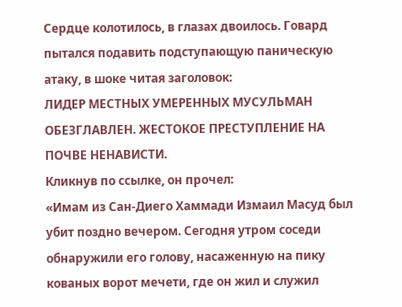Сердце колотилось, в глазах двоилось. Говард пытался подавить подступающую паническую атаку, в шоке читая заголовок:
ЛИДЕР МЕСТНЫХ УМЕРЕННЫХ МУСУЛЬМАН ОБЕЗГЛАВЛЕН. ЖЕСТОКОЕ ПРЕСТУПЛЕНИЕ НА ПОЧВЕ НЕНАВИСТИ.
Кликнув по ссылке, он прочел:
«Имам из Сан-Диего Хаммади Измаил Масуд был убит поздно вечером. Сегодня утром соседи обнаружили его голову, насаженную на пику кованых ворот мечети, где он жил и служил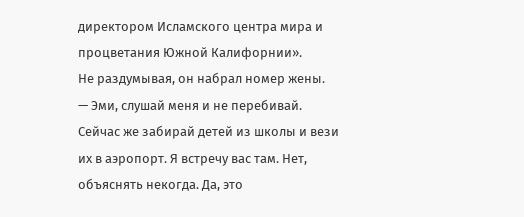директором Исламского центра мира и процветания Южной Калифорнии».
Не раздумывая, он набрал номер жены.
— Эми, слушай меня и не перебивай. Сейчас же забирай детей из школы и вези их в аэропорт. Я встречу вас там. Нет, объяснять некогда. Да, это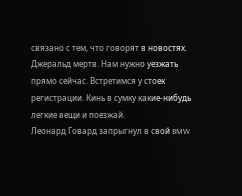связано с тем, что говорят в новостях. Джеральд мертв. Нам нужно уезжать прямо сейчас. Встретимся у стоек регистрации. Кинь в сумку какие-нибудь легкие вещи и поезжай.
Леонард Говард запрыгнул в свой BMW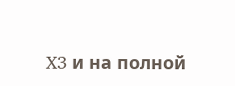X3 и на полной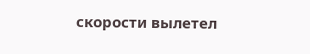скорости вылетел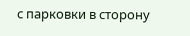с парковки в сторону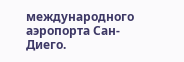международного аэропорта Сан-Диего.